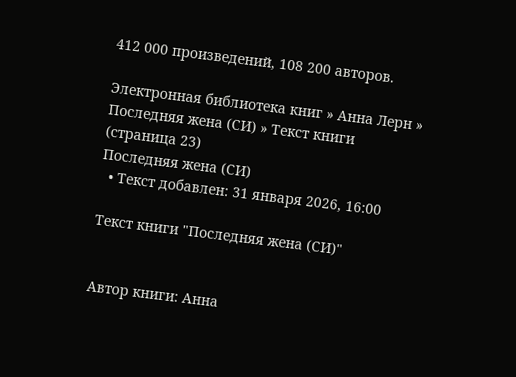412 000 произведений, 108 200 авторов.

Электронная библиотека книг » Анна Лерн » Последняя жена (СИ) » Текст книги (страница 23)
Последняя жена (СИ)
  • Текст добавлен: 31 января 2026, 16:00

Текст книги "Последняя жена (СИ)"


Автор книги: Анна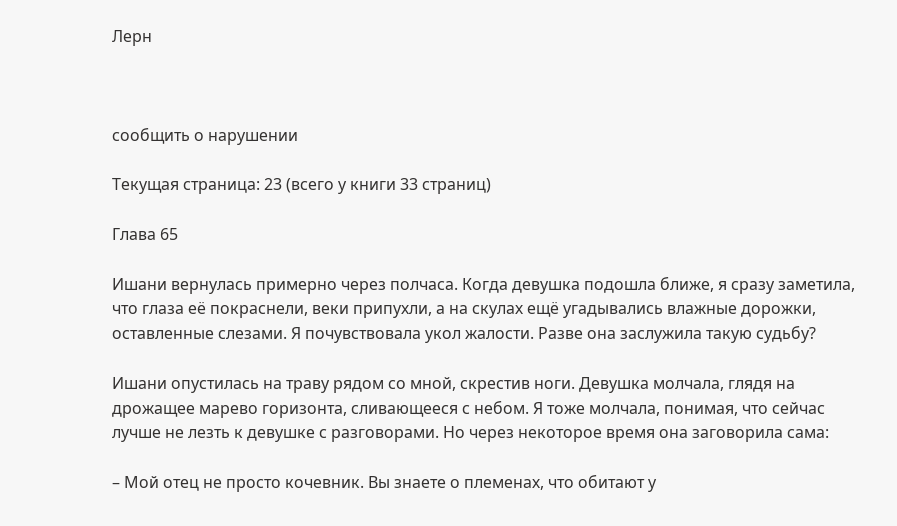Лерн



сообщить о нарушении

Текущая страница: 23 (всего у книги 33 страниц)

Глава 65

Ишани вернулась примерно через полчаса. Когда девушка подошла ближе, я сразу заметила, что глаза её покраснели, веки припухли, а на скулах ещё угадывались влажные дорожки, оставленные слезами. Я почувствовала укол жалости. Разве она заслужила такую судьбу?

Ишани опустилась на траву рядом со мной, скрестив ноги. Девушка молчала, глядя на дрожащее марево горизонта, сливающееся с небом. Я тоже молчала, понимая, что сейчас лучше не лезть к девушке с разговорами. Но через некоторое время она заговорила сама:

– Мой отец не просто кочевник. Вы знаете о племенах, что обитают у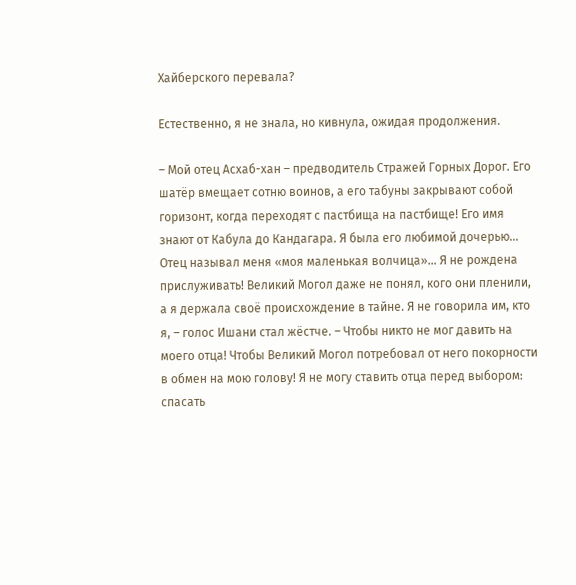Хайберского перевала?

Естественно, я не знала, но кивнула, ожидая продолжения.

– Мой отец Асхаб-хан – предводитель Стражей Горных Дорог. Его шатёр вмещает сотню воинов, а его табуны закрывают собой горизонт, когда переходят с пастбища на пастбище! Его имя знают от Кабула до Кандагара. Я была его любимой дочерью... Отец называл меня «моя маленькая волчица»… Я не рождена прислуживать! Великий Могол даже не понял, кого они пленили, а я держала своё происхождение в тайне. Я не говорила им, кто я, – голос Ишани стал жёстче. – Чтобы никто не мог давить на моего отца! Чтобы Великий Могол потребовал от него покорности в обмен на мою голову! Я не могу ставить отца перед выбором: спасать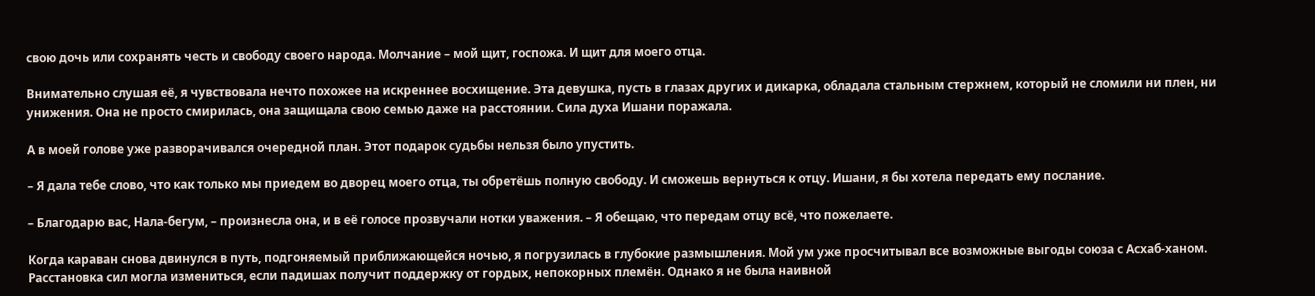свою дочь или сохранять честь и свободу своего народа. Молчание – мой щит, госпожа. И щит для моего отца.

Внимательно слушая её, я чувствовала нечто похожее на искреннее восхищение. Эта девушка, пусть в глазах других и дикарка, обладала стальным стержнем, который не сломили ни плен, ни унижения. Она не просто смирилась, она защищала свою семью даже на расстоянии. Сила духа Ишани поражала.

А в моей голове уже разворачивался очередной план. Этот подарок судьбы нельзя было упустить.

– Я дала тебе слово, что как только мы приедем во дворец моего отца, ты обретёшь полную свободу. И сможешь вернуться к отцу. Ишани, я бы хотела передать ему послание.

– Благодарю вас, Нала-бегум, – произнесла она, и в её голосе прозвучали нотки уважения. – Я обещаю, что передам отцу всё, что пожелаете.

Когда караван снова двинулся в путь, подгоняемый приближающейся ночью, я погрузилась в глубокие размышления. Мой ум уже просчитывал все возможные выгоды союза с Асхаб-ханом. Расстановка сил могла измениться, если падишах получит поддержку от гордых, непокорных племён. Однако я не была наивной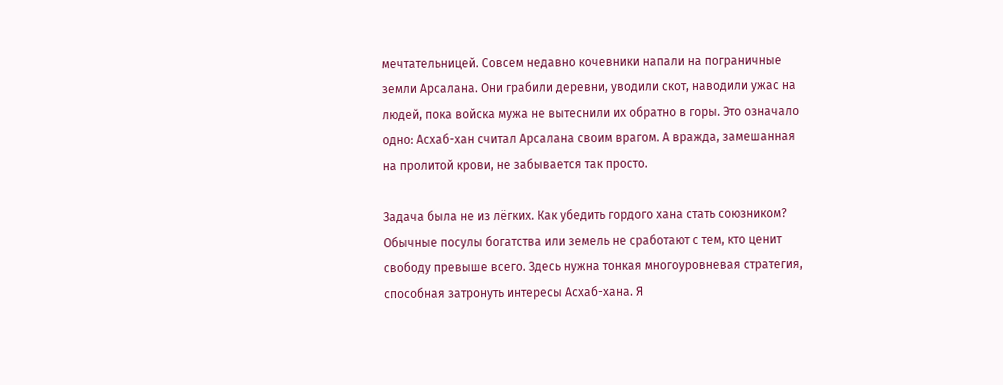мечтательницей. Совсем недавно кочевники напали на пограничные земли Арсалана. Они грабили деревни, уводили скот, наводили ужас на людей, пока войска мужа не вытеснили их обратно в горы. Это означало одно: Асхаб-хан считал Арсалана своим врагом. А вражда, замешанная на пролитой крови, не забывается так просто.

Задача была не из лёгких. Как убедить гордого хана стать союзником? Обычные посулы богатства или земель не сработают с тем, кто ценит свободу превыше всего. Здесь нужна тонкая многоуровневая стратегия, способная затронуть интересы Асхаб-хана. Я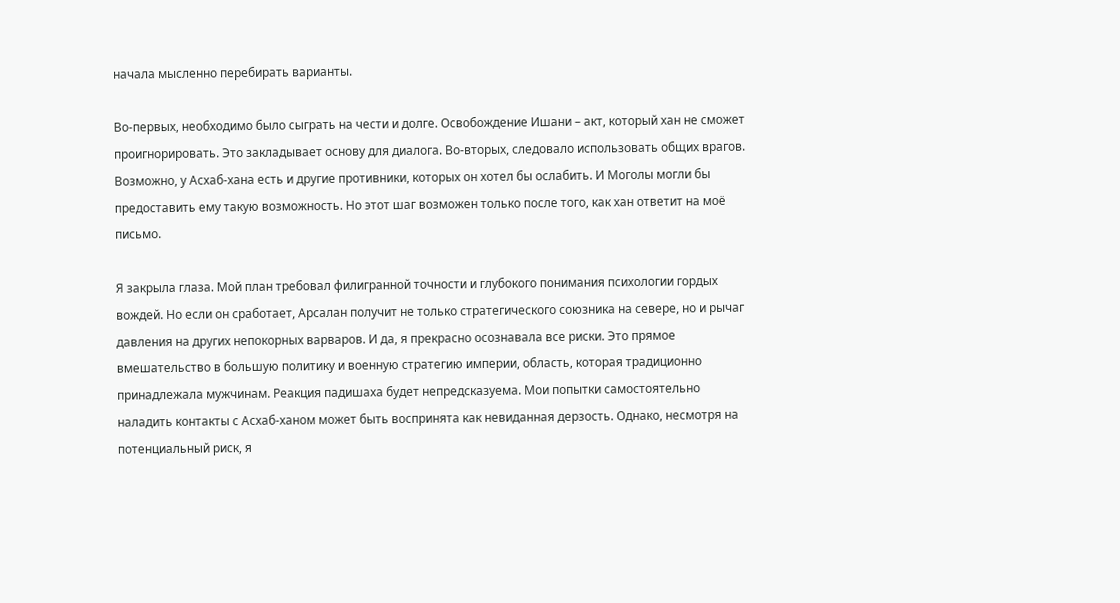начала мысленно перебирать варианты.

Во-первых, необходимо было сыграть на чести и долге. Освобождение Ишани – акт, который хан не сможет проигнорировать. Это закладывает основу для диалога. Во-вторых, следовало использовать общих врагов. Возможно, у Асхаб-хана есть и другие противники, которых он хотел бы ослабить. И Моголы могли бы предоставить ему такую возможность. Но этот шаг возможен только после того, как хан ответит на моё письмо.

Я закрыла глаза. Мой план требовал филигранной точности и глубокого понимания психологии гордых вождей. Но если он сработает, Арсалан получит не только стратегического союзника на севере, но и рычаг давления на других непокорных варваров. И да, я прекрасно осознавала все риски. Это прямое вмешательство в большую политику и военную стратегию империи, область, которая традиционно принадлежала мужчинам. Реакция падишаха будет непредсказуема. Мои попытки самостоятельно наладить контакты с Асхаб-ханом может быть воспринята как невиданная дерзость. Однако, несмотря на потенциальный риск, я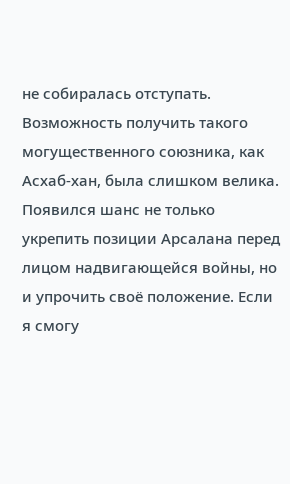не собиралась отступать. Возможность получить такого могущественного союзника, как Асхаб-хан, была слишком велика. Появился шанс не только укрепить позиции Арсалана перед лицом надвигающейся войны, но и упрочить своё положение. Если я смогу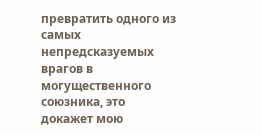превратить одного из самых непредсказуемых врагов в могущественного союзника, это докажет мою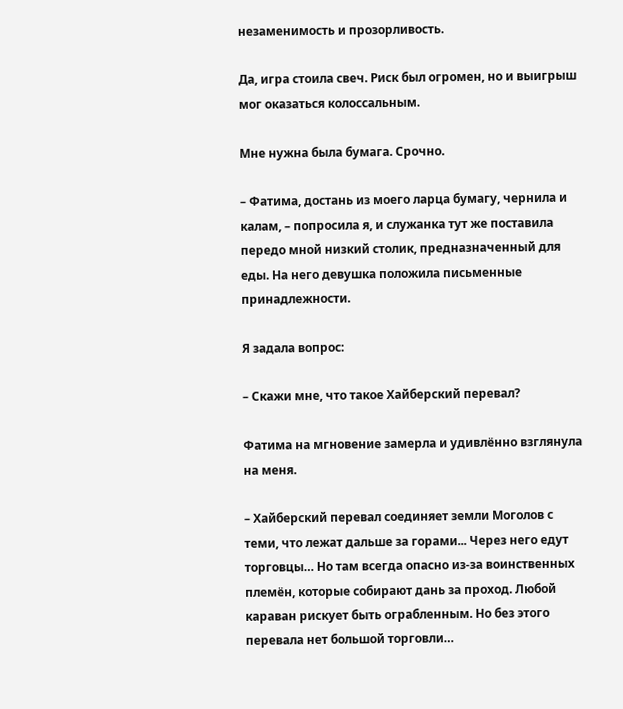незаменимость и прозорливость.

Да, игра стоила свеч. Риск был огромен, но и выигрыш мог оказаться колоссальным.

Мне нужна была бумага. Срочно.

– Фатима, достань из моего ларца бумагу, чернила и калам, – попросила я, и служанка тут же поставила передо мной низкий столик, предназначенный для еды. На него девушка положила письменные принадлежности.

Я задала вопрос:

– Скажи мне, что такое Хайберский перевал?

Фатима на мгновение замерла и удивлённо взглянула на меня.

– Хайберский перевал соединяет земли Моголов с теми, что лежат дальше за горами... Через него едут торговцы… Но там всегда опасно из-за воинственных племён, которые собирают дань за проход. Любой караван рискует быть ограбленным. Но без этого перевала нет большой торговли…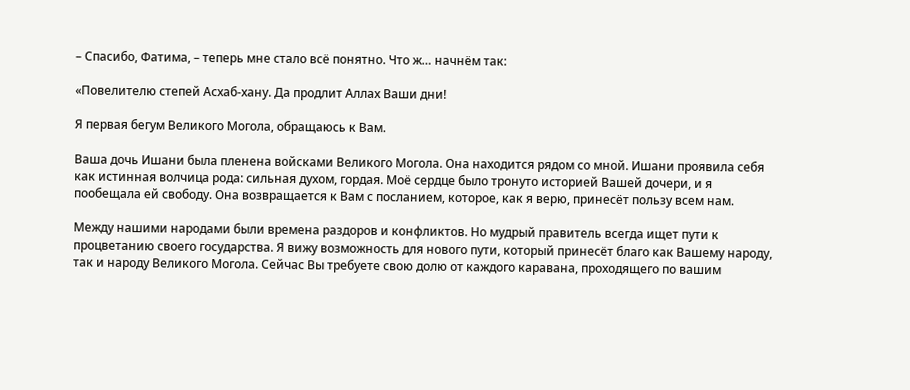– Спасибо, Фатима, – теперь мне стало всё понятно. Что ж… начнём так:

«Повелителю степей Асхаб-хану. Да продлит Аллах Ваши дни!

Я первая бегум Великого Могола, обращаюсь к Вам.

Ваша дочь Ишани была пленена войсками Великого Могола. Она находится рядом со мной. Ишани проявила себя как истинная волчица рода: сильная духом, гордая. Моё сердце было тронуто историей Вашей дочери, и я пообещала ей свободу. Она возвращается к Вам с посланием, которое, как я верю, принесёт пользу всем нам.

Между нашими народами были времена раздоров и конфликтов. Но мудрый правитель всегда ищет пути к процветанию своего государства. Я вижу возможность для нового пути, который принесёт благо как Вашему народу, так и народу Великого Могола. Сейчас Вы требуете свою долю от каждого каравана, проходящего по вашим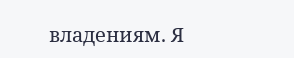владениям. Я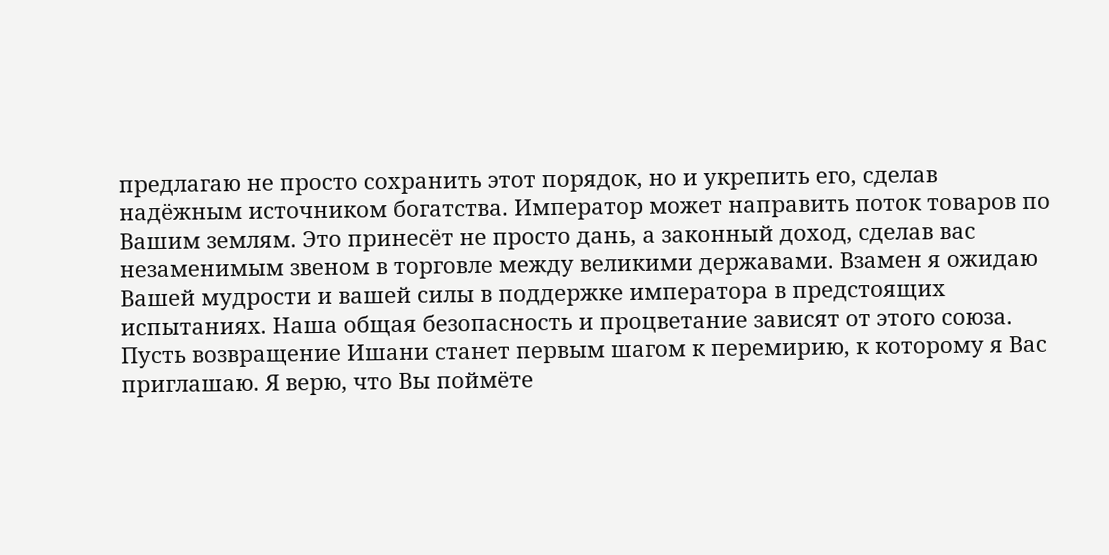предлагаю не просто сохранить этот порядок, но и укрепить его, сделав надёжным источником богатства. Император может направить поток товаров по Вашим землям. Это принесёт не просто дань, а законный доход, сделав вас незаменимым звеном в торговле между великими державами. Взамен я ожидаю Вашей мудрости и вашей силы в поддержке императора в предстоящих испытаниях. Наша общая безопасность и процветание зависят от этого союза. Пусть возвращение Ишани станет первым шагом к перемирию, к которому я Вас приглашаю. Я верю, что Вы поймёте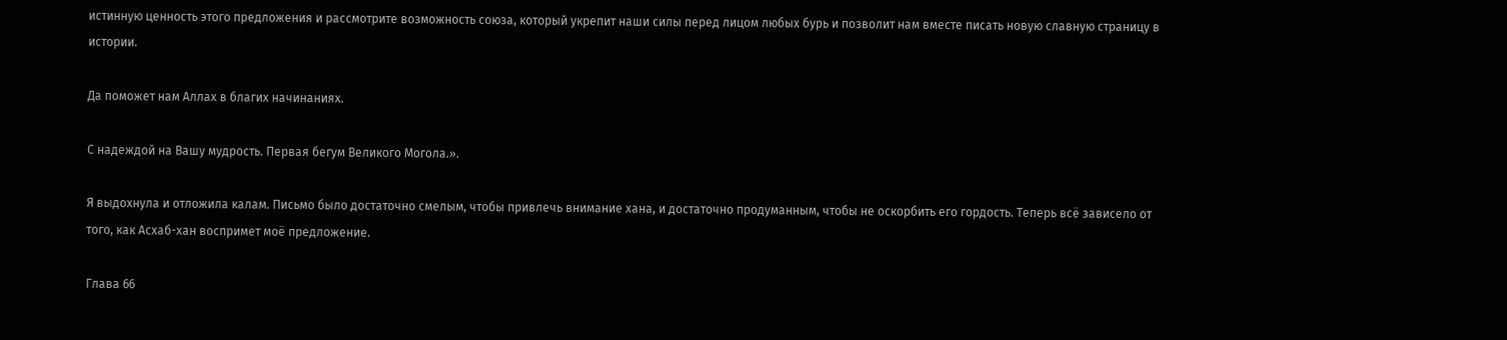истинную ценность этого предложения и рассмотрите возможность союза, который укрепит наши силы перед лицом любых бурь и позволит нам вместе писать новую славную страницу в истории.

Да поможет нам Аллах в благих начинаниях.

С надеждой на Вашу мудрость. Первая бегум Великого Могола.».

Я выдохнула и отложила калам. Письмо было достаточно смелым, чтобы привлечь внимание хана, и достаточно продуманным, чтобы не оскорбить его гордость. Теперь всё зависело от того, как Асхаб-хан воспримет моё предложение.

Глава 66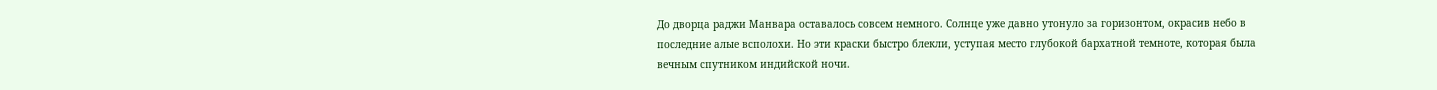До дворца раджи Манвара оставалось совсем немного. Солнце уже давно утонуло за горизонтом, окрасив небо в последние алые всполохи. Но эти краски быстро блекли, уступая место глубокой бархатной темноте, которая была вечным спутником индийской ночи.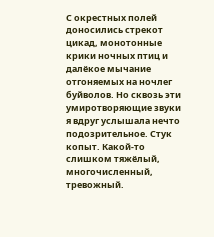С окрестных полей доносились стрекот цикад, монотонные крики ночных птиц и далёкое мычание отгоняемых на ночлег буйволов. Но сквозь эти умиротворяющие звуки я вдруг услышала нечто подозрительное. Стук копыт. Какой-то слишком тяжёлый, многочисленный, тревожный.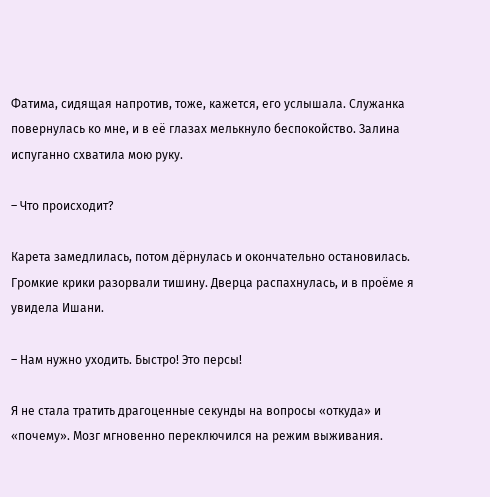Фатима, сидящая напротив, тоже, кажется, его услышала. Служанка повернулась ко мне, и в её глазах мелькнуло беспокойство. Залина испуганно схватила мою руку.

– Что происходит?

Карета замедлилась, потом дёрнулась и окончательно остановилась. Громкие крики разорвали тишину. Дверца распахнулась, и в проёме я увидела Ишани.

– Нам нужно уходить. Быстро! Это персы!

Я не стала тратить драгоценные секунды на вопросы «откуда» и «почему». Мозг мгновенно переключился на режим выживания.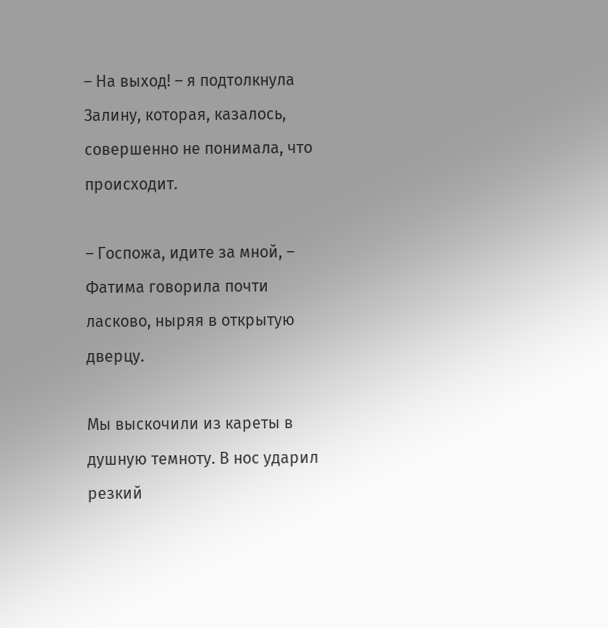– На выход! – я подтолкнула Залину, которая, казалось, совершенно не понимала, что происходит.

– Госпожа, идите за мной, – Фатима говорила почти ласково, ныряя в открытую дверцу.

Мы выскочили из кареты в душную темноту. В нос ударил резкий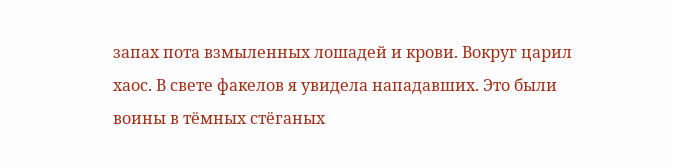запах пота взмыленных лошадей и крови. Вокруг царил хаос. В свете факелов я увидела нападавших. Это были воины в тёмных стёганых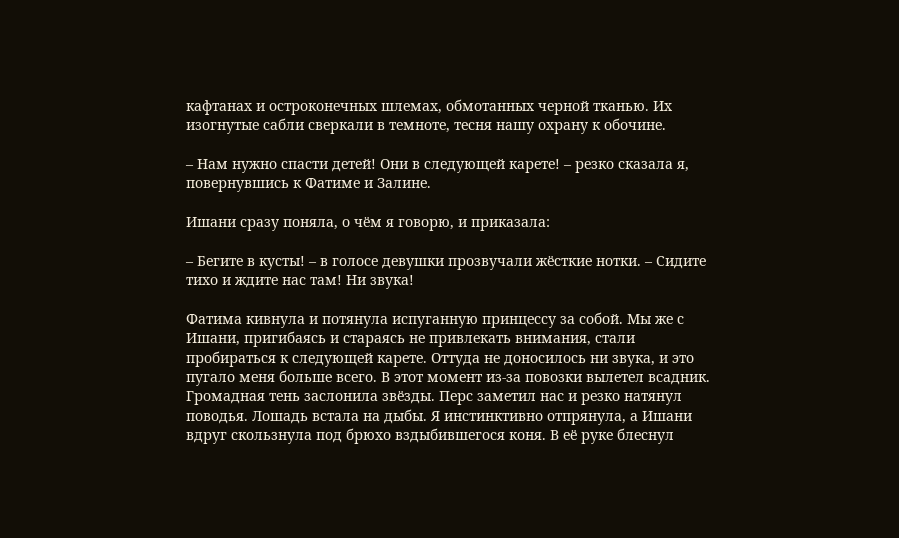кафтанах и остроконечных шлемах, обмотанных черной тканью. Их изогнутые сабли сверкали в темноте, тесня нашу охрану к обочине.

– Нам нужно спасти детей! Они в следующей карете! – резко сказала я, повернувшись к Фатиме и Залине.

Ишани сразу поняла, о чём я говорю, и приказала:

– Бегите в кусты! – в голосе девушки прозвучали жёсткие нотки. – Сидите тихо и ждите нас там! Ни звука!

Фатима кивнула и потянула испуганную принцессу за собой. Мы же с Ишани, пригибаясь и стараясь не привлекать внимания, стали пробираться к следующей карете. Оттуда не доносилось ни звука, и это пугало меня больше всего. В этот момент из-за повозки вылетел всадник. Громадная тень заслонила звёзды. Перс заметил нас и резко натянул поводья. Лошадь встала на дыбы. Я инстинктивно отпрянула, а Ишани вдруг скользнула под брюхо вздыбившегося коня. В её руке блеснул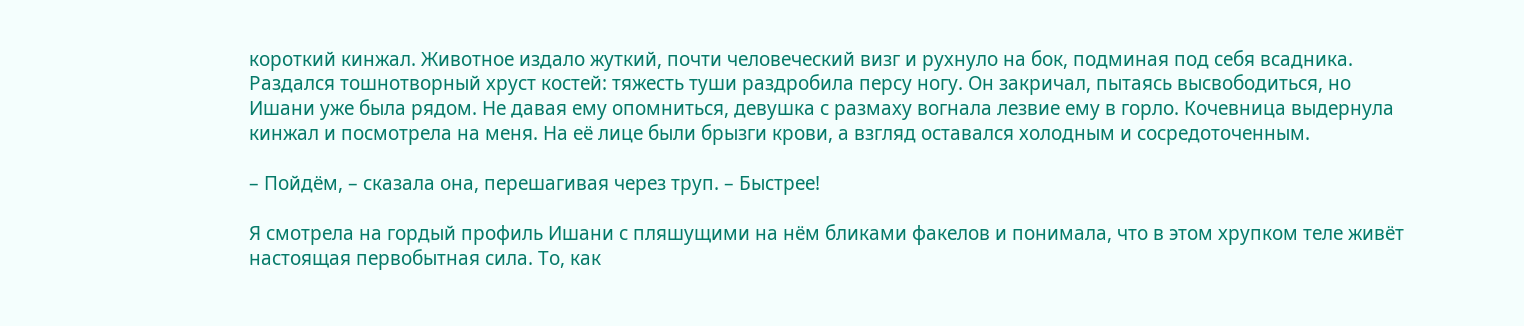короткий кинжал. Животное издало жуткий, почти человеческий визг и рухнуло на бок, подминая под себя всадника. Раздался тошнотворный хруст костей: тяжесть туши раздробила персу ногу. Он закричал, пытаясь высвободиться, но Ишани уже была рядом. Не давая ему опомниться, девушка с размаху вогнала лезвие ему в горло. Кочевница выдернула кинжал и посмотрела на меня. На её лице были брызги крови, а взгляд оставался холодным и сосредоточенным.

– Пойдём, – сказала она, перешагивая через труп. – Быстрее!

Я смотрела на гордый профиль Ишани с пляшущими на нём бликами факелов и понимала, что в этом хрупком теле живёт настоящая первобытная сила. То, как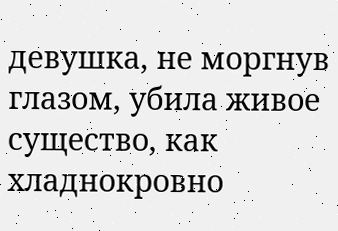девушка, не моргнув глазом, убила живое существо, как хладнокровно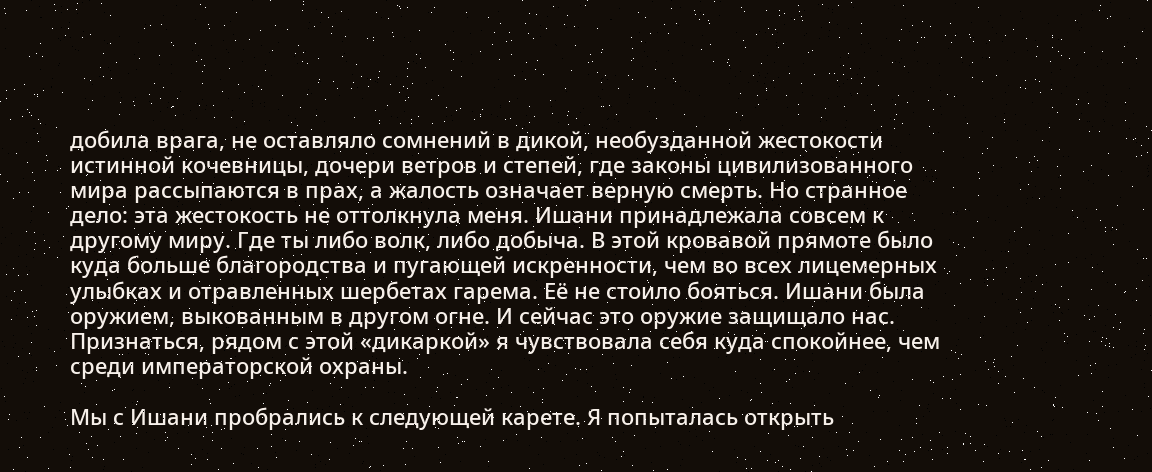добила врага, не оставляло сомнений в дикой, необузданной жестокости истинной кочевницы, дочери ветров и степей, где законы цивилизованного мира рассыпаются в прах, а жалость означает верную смерть. Но странное дело: эта жестокость не оттолкнула меня. Ишани принадлежала совсем к другому миру. Где ты либо волк, либо добыча. В этой кровавой прямоте было куда больше благородства и пугающей искренности, чем во всех лицемерных улыбках и отравленных шербетах гарема. Её не стоило бояться. Ишани была оружием, выкованным в другом огне. И сейчас это оружие защищало нас. Признаться, рядом с этой «дикаркой» я чувствовала себя куда спокойнее, чем среди императорской охраны.

Мы с Ишани пробрались к следующей карете. Я попыталась открыть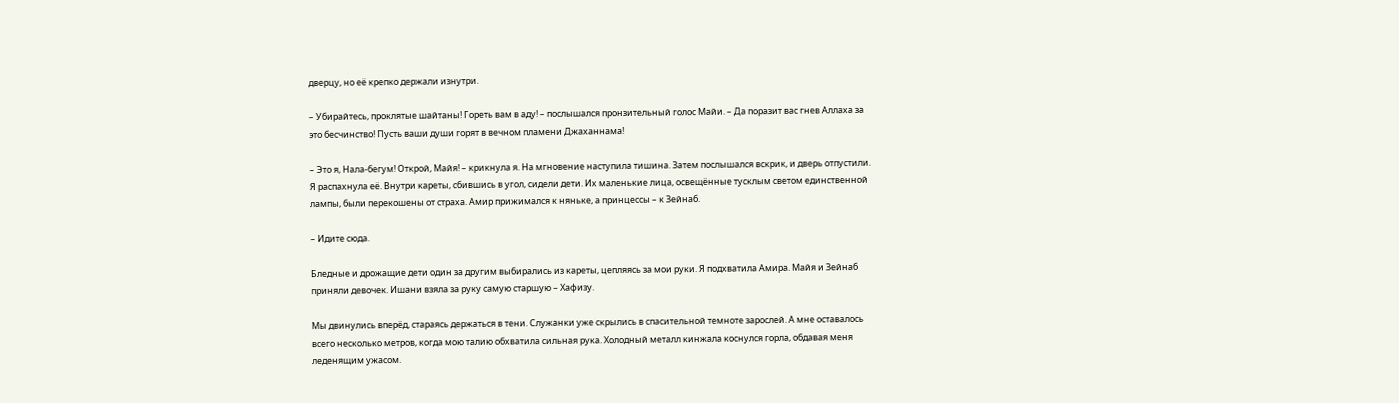дверцу, но её крепко держали изнутри.

– Убирайтесь, проклятые шайтаны! Гореть вам в аду! – послышался пронзительный голос Майи. – Да поразит вас гнев Аллаха за это бесчинство! Пусть ваши души горят в вечном пламени Джаханнама!

– Это я, Нала-бегум! Открой, Майя! – крикнула я. На мгновение наступила тишина. Затем послышался вскрик, и дверь отпустили. Я распахнула её. Внутри кареты, сбившись в угол, сидели дети. Их маленькие лица, освещённые тусклым светом единственной лампы, были перекошены от страха. Амир прижимался к няньке, а принцессы – к Зейнаб.

– Идите сюда.

Бледные и дрожащие дети один за другим выбирались из кареты, цепляясь за мои руки. Я подхватила Амира. Майя и Зейнаб приняли девочек. Ишани взяла за руку самую старшую – Хафизу.

Мы двинулись вперёд, стараясь держаться в тени. Служанки уже скрылись в спасительной темноте зарослей. А мне оставалось всего несколько метров, когда мою талию обхватила сильная рука. Холодный металл кинжала коснулся горла, обдавая меня леденящим ужасом.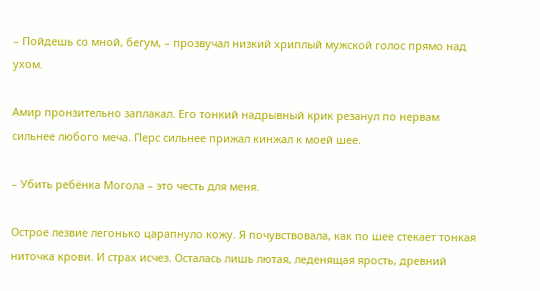– Пойдешь со мной, бегум, – прозвучал низкий хриплый мужской голос прямо над ухом.

Амир пронзительно заплакал. Его тонкий надрывный крик резанул по нервам сильнее любого меча. Перс сильнее прижал кинжал к моей шее.

– Убить ребёнка Могола – это честь для меня.

Острое лезвие легонько царапнуло кожу. Я почувствовала, как по шее стекает тонкая ниточка крови. И страх исчез. Осталась лишь лютая, леденящая ярость, древний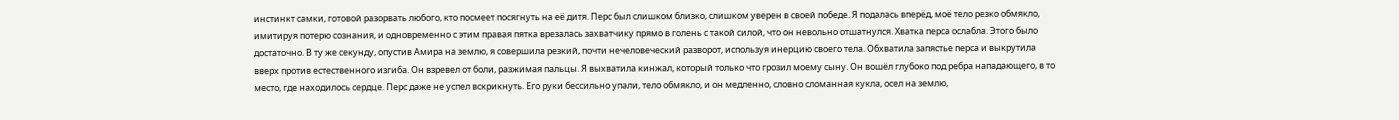инстинкт самки, готовой разорвать любого, кто посмеет посягнуть на её дитя. Перс был слишком близко, слишком уверен в своей победе. Я подалась вперёд, моё тело резко обмякло, имитируя потерю сознания, и одновременно с этим правая пятка врезалась захватчику прямо в голень с такой силой, что он невольно отшатнулся. Хватка перса ослабла. Этого было достаточно. В ту же секунду, опустив Амира на землю, я совершила резкий, почти нечеловеческий разворот, используя инерцию своего тела. Обхватила запястье перса и выкрутила вверх против естественного изгиба. Он взревел от боли, разжимая пальцы. Я выхватила кинжал, который только что грозил моему сыну. Он вошёл глубоко под ребра нападающего, в то место, где находилось сердце. Перс даже не успел вскрикнуть. Его руки бессильно упали, тело обмякло, и он медленно, словно сломанная кукла, осел на землю,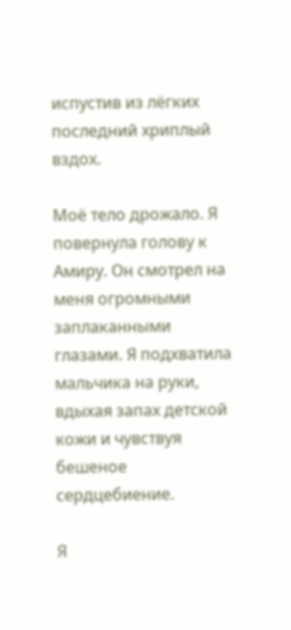испустив из лёгких последний хриплый вздох.

Моё тело дрожало. Я повернула голову к Амиру. Он смотрел на меня огромными заплаканными глазами. Я подхватила мальчика на руки, вдыхая запах детской кожи и чувствуя бешеное сердцебиение.

Я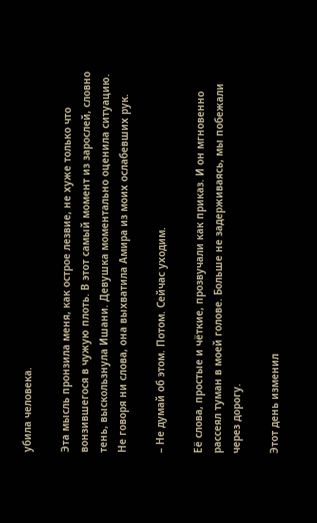убила человека.

Эта мысль пронзила меня, как острое лезвие, не хуже только что вонзившегося в чужую плоть. В этот самый момент из зарослей, словно тень, выскользнула Ишани. Девушка моментально оценила ситуацию. Не говоря ни слова, она выхватила Амира из моих ослабевших рук.

– Не думай об этом. Потом. Сейчас уходим.

Её слова, простые и чёткие, прозвучали как приказ. И он мгновенно рассеял туман в моей голове. Больше не задерживаясь, мы побежали через дорогу.

Этот день изменил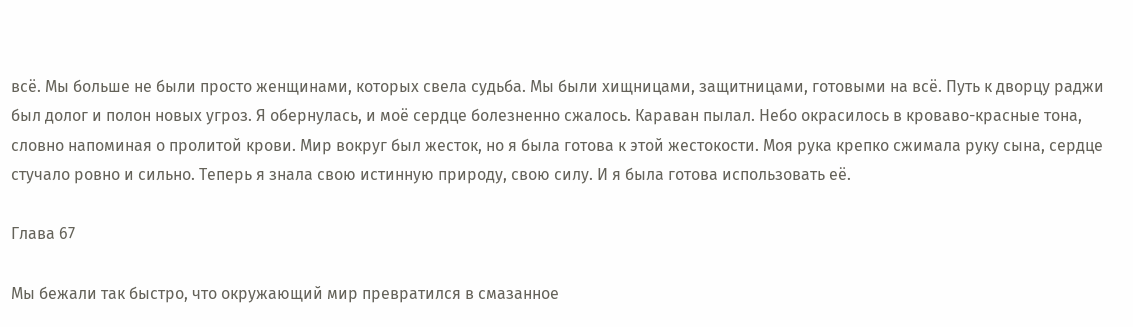всё. Мы больше не были просто женщинами, которых свела судьба. Мы были хищницами, защитницами, готовыми на всё. Путь к дворцу раджи был долог и полон новых угроз. Я обернулась, и моё сердце болезненно сжалось. Караван пылал. Небо окрасилось в кроваво-красные тона, словно напоминая о пролитой крови. Мир вокруг был жесток, но я была готова к этой жестокости. Моя рука крепко сжимала руку сына, сердце стучало ровно и сильно. Теперь я знала свою истинную природу, свою силу. И я была готова использовать её.

Глава 67

Мы бежали так быстро, что окружающий мир превратился в смазанное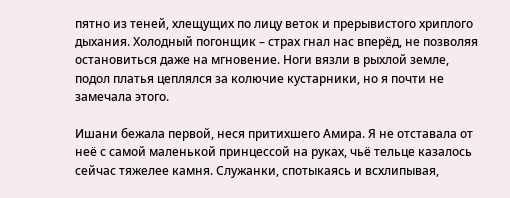пятно из теней, хлещущих по лицу веток и прерывистого хриплого дыхания. Холодный погонщик – страх гнал нас вперёд, не позволяя остановиться даже на мгновение. Ноги вязли в рыхлой земле, подол платья цеплялся за колючие кустарники, но я почти не замечала этого.

Ишани бежала первой, неся притихшего Амира. Я не отставала от неё с самой маленькой принцессой на руках, чьё тельце казалось сейчас тяжелее камня. Служанки, спотыкаясь и всхлипывая,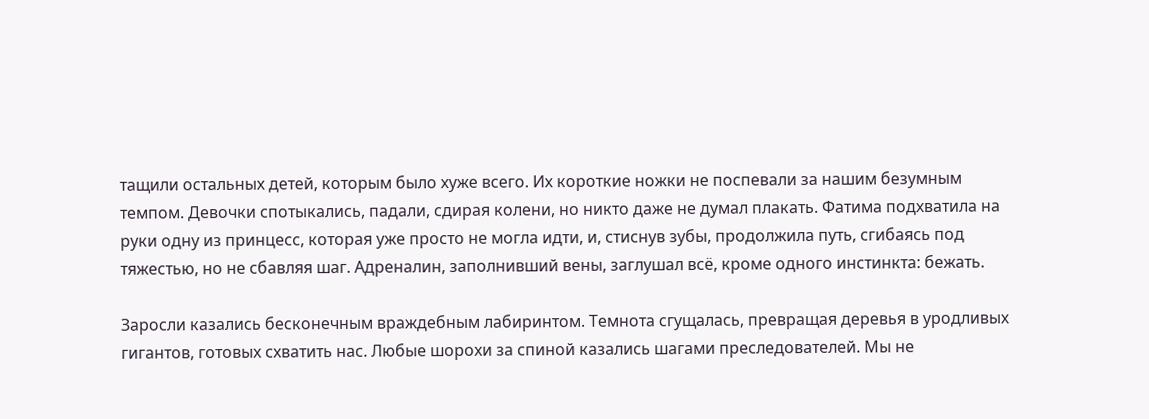тащили остальных детей, которым было хуже всего. Их короткие ножки не поспевали за нашим безумным темпом. Девочки спотыкались, падали, сдирая колени, но никто даже не думал плакать. Фатима подхватила на руки одну из принцесс, которая уже просто не могла идти, и, стиснув зубы, продолжила путь, сгибаясь под тяжестью, но не сбавляя шаг. Адреналин, заполнивший вены, заглушал всё, кроме одного инстинкта: бежать.

Заросли казались бесконечным враждебным лабиринтом. Темнота сгущалась, превращая деревья в уродливых гигантов, готовых схватить нас. Любые шорохи за спиной казались шагами преследователей. Мы не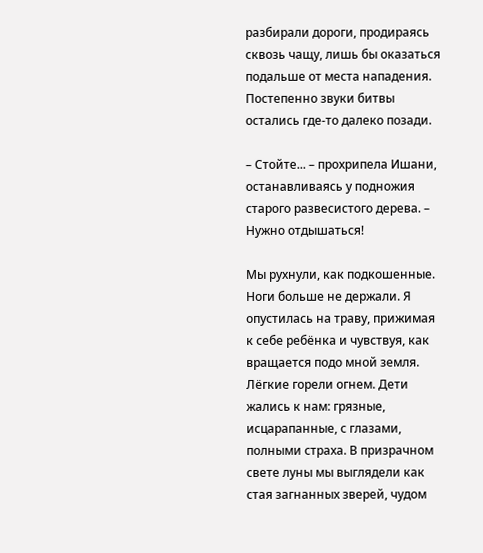разбирали дороги, продираясь сквозь чащу, лишь бы оказаться подальше от места нападения. Постепенно звуки битвы остались где-то далеко позади.

– Стойте... – прохрипела Ишани, останавливаясь у подножия старого развесистого дерева. – Нужно отдышаться!

Мы рухнули, как подкошенные. Ноги больше не держали. Я опустилась на траву, прижимая к себе ребёнка и чувствуя, как вращается подо мной земля. Лёгкие горели огнем. Дети жались к нам: грязные, исцарапанные, с глазами, полными страха. В призрачном свете луны мы выглядели как стая загнанных зверей, чудом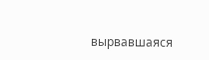вырвавшаяся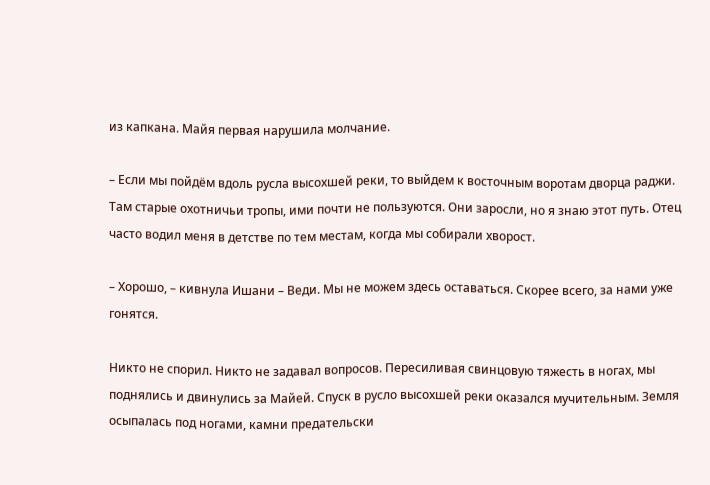из капкана. Майя первая нарушила молчание.

– Если мы пойдём вдоль русла высохшей реки, то выйдем к восточным воротам дворца раджи. Там старые охотничьи тропы, ими почти не пользуются. Они заросли, но я знаю этот путь. Отец часто водил меня в детстве по тем местам, когда мы собирали хворост.

– Хорошо, – кивнула Ишани – Веди. Мы не можем здесь оставаться. Скорее всего, за нами уже гонятся.

Никто не спорил. Никто не задавал вопросов. Пересиливая свинцовую тяжесть в ногах, мы поднялись и двинулись за Майей. Спуск в русло высохшей реки оказался мучительным. Земля осыпалась под ногами, камни предательски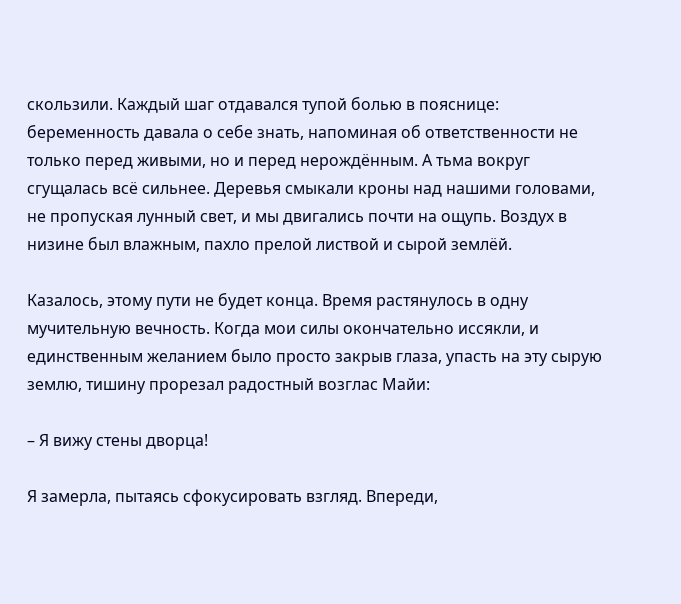скользили. Каждый шаг отдавался тупой болью в пояснице: беременность давала о себе знать, напоминая об ответственности не только перед живыми, но и перед нерождённым. А тьма вокруг сгущалась всё сильнее. Деревья смыкали кроны над нашими головами, не пропуская лунный свет, и мы двигались почти на ощупь. Воздух в низине был влажным, пахло прелой листвой и сырой землёй.

Казалось, этому пути не будет конца. Время растянулось в одну мучительную вечность. Когда мои силы окончательно иссякли, и единственным желанием было просто закрыв глаза, упасть на эту сырую землю, тишину прорезал радостный возглас Майи:

– Я вижу стены дворца!

Я замерла, пытаясь сфокусировать взгляд. Впереди,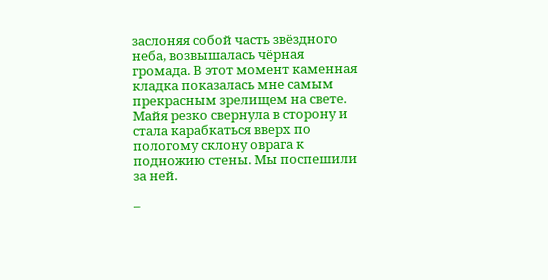заслоняя собой часть звёздного неба, возвышалась чёрная громада. В этот момент каменная кладка показалась мне самым прекрасным зрелищем на свете. Майя резко свернула в сторону и стала карабкаться вверх по пологому склону оврага к подножию стены. Мы поспешили за ней.

–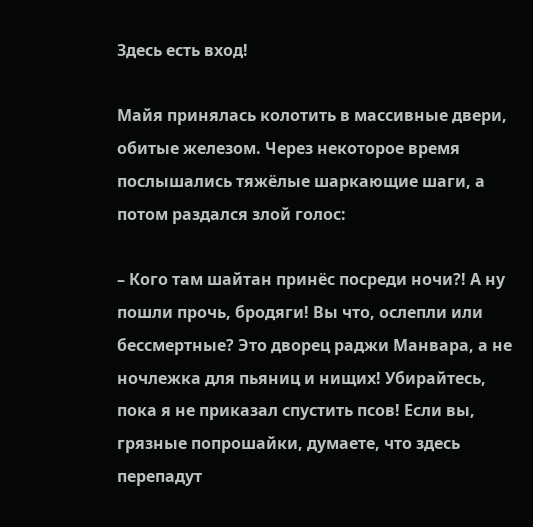Здесь есть вход!

Майя принялась колотить в массивные двери, обитые железом. Через некоторое время послышались тяжёлые шаркающие шаги, а потом раздался злой голос:

– Кого там шайтан принёс посреди ночи?! А ну пошли прочь, бродяги! Вы что, ослепли или бессмертные? Это дворец раджи Манвара, а не ночлежка для пьяниц и нищих! Убирайтесь, пока я не приказал спустить псов! Если вы, грязные попрошайки, думаете, что здесь перепадут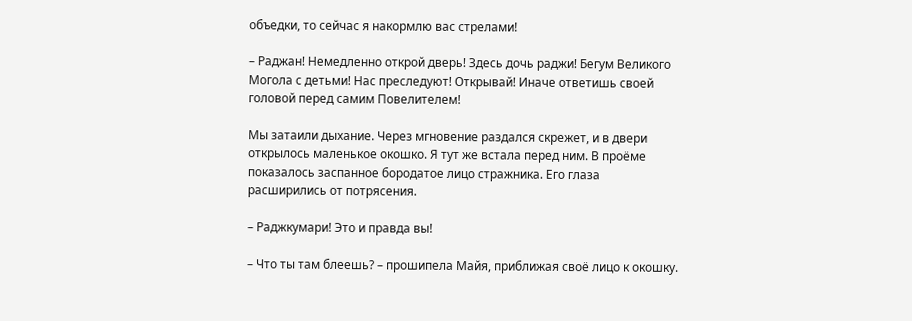объедки, то сейчас я накормлю вас стрелами!

– Раджан! Немедленно открой дверь! Здесь дочь раджи! Бегум Великого Могола с детьми! Нас преследуют! Открывай! Иначе ответишь своей головой перед самим Повелителем!

Мы затаили дыхание. Через мгновение раздался скрежет, и в двери открылось маленькое окошко. Я тут же встала перед ним. В проёме показалось заспанное бородатое лицо стражника. Его глаза расширились от потрясения.

– Раджкумари! Это и правда вы!

– Что ты там блеешь? – прошипела Майя, приближая своё лицо к окошку.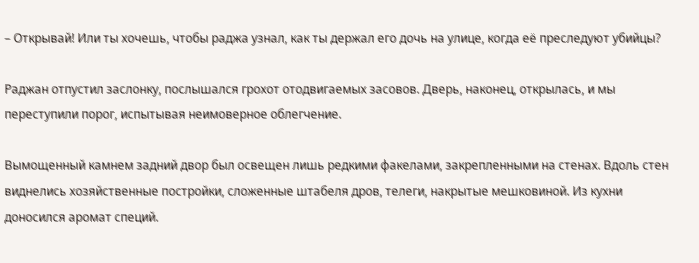– Открывай! Или ты хочешь, чтобы раджа узнал, как ты держал его дочь на улице, когда её преследуют убийцы?

Раджан отпустил заслонку, послышался грохот отодвигаемых засовов. Дверь, наконец, открылась, и мы переступили порог, испытывая неимоверное облегчение.

Вымощенный камнем задний двор был освещен лишь редкими факелами, закрепленными на стенах. Вдоль стен виднелись хозяйственные постройки, сложенные штабеля дров, телеги, накрытые мешковиной. Из кухни доносился аромат специй.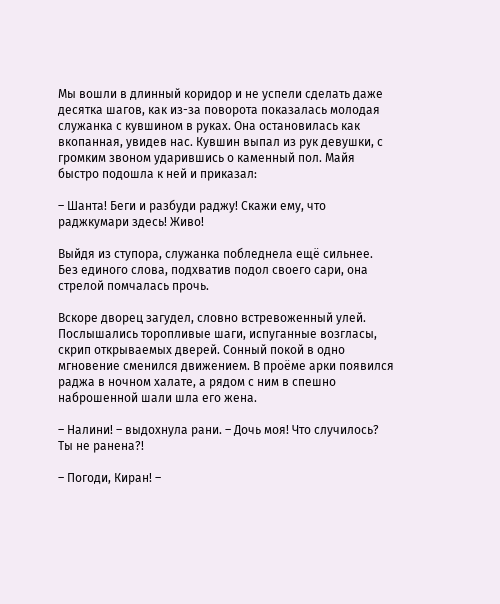Мы вошли в длинный коридор и не успели сделать даже десятка шагов, как из-за поворота показалась молодая служанка с кувшином в руках. Она остановилась как вкопанная, увидев нас. Кувшин выпал из рук девушки, с громким звоном ударившись о каменный пол. Майя быстро подошла к ней и приказал:

– Шанта! Беги и разбуди раджу! Скажи ему, что раджкумари здесь! Живо!

Выйдя из ступора, служанка побледнела ещё сильнее. Без единого слова, подхватив подол своего сари, она стрелой помчалась прочь.

Вскоре дворец загудел, словно встревоженный улей. Послышались торопливые шаги, испуганные возгласы, скрип открываемых дверей. Сонный покой в одно мгновение сменился движением. В проёме арки появился раджа в ночном халате, а рядом с ним в спешно наброшенной шали шла его жена.

– Налини! – выдохнула рани. – Дочь моя! Что случилось? Ты не ранена?!

– Погоди, Киран! –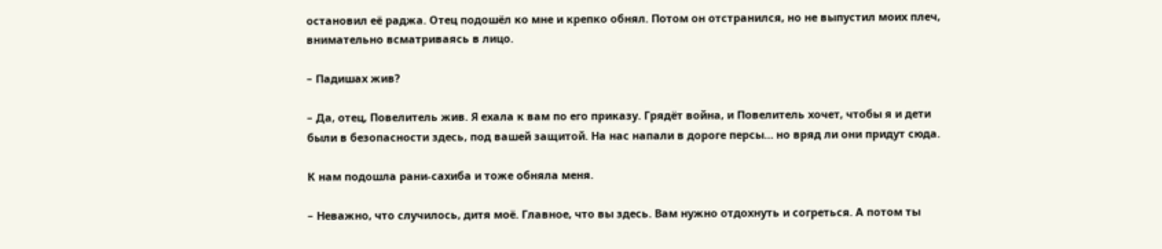остановил её раджа. Отец подошёл ко мне и крепко обнял. Потом он отстранился, но не выпустил моих плеч, внимательно всматриваясь в лицо.

– Падишах жив?

– Да, отец, Повелитель жив. Я ехала к вам по его приказу. Грядёт война, и Повелитель хочет, чтобы я и дети были в безопасности здесь, под вашей защитой. На нас напали в дороге персы… но вряд ли они придут сюда.

К нам подошла рани-сахиба и тоже обняла меня.

– Неважно, что случилось, дитя моё. Главное, что вы здесь. Вам нужно отдохнуть и согреться. А потом ты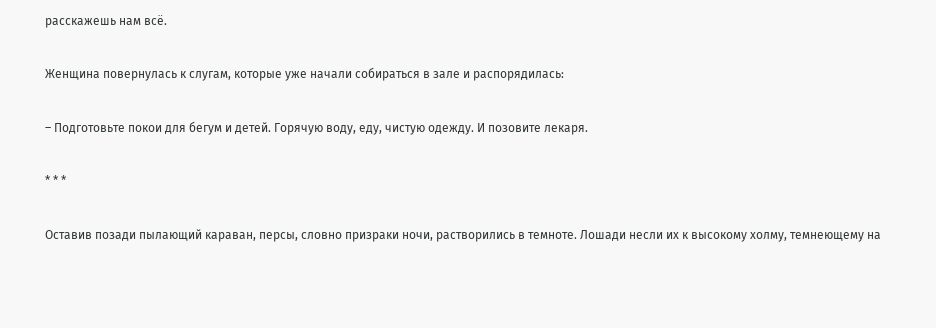расскажешь нам всё.

Женщина повернулась к слугам, которые уже начали собираться в зале и распорядилась:

– Подготовьте покои для бегум и детей. Горячую воду, еду, чистую одежду. И позовите лекаря.

* * *

Оставив позади пылающий караван, персы, словно призраки ночи, растворились в темноте. Лошади несли их к высокому холму, темнеющему на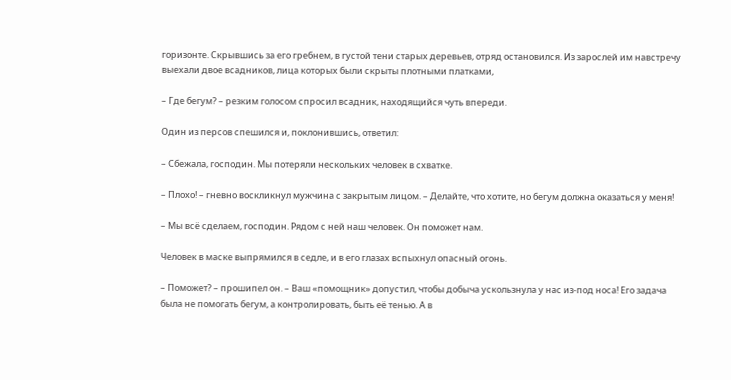горизонте. Скрывшись за его гребнем, в густой тени старых деревьев, отряд остановился. Из зарослей им навстречу выехали двое всадников, лица которых были скрыты плотными платками,

– Где бегум? – резким голосом спросил всадник, находящийся чуть впереди.

Один из персов спешился и, поклонившись, ответил:

– Сбежала, господин. Мы потеряли нескольких человек в схватке.

– Плохо! – гневно воскликнул мужчина с закрытым лицом. – Делайте, что хотите, но бегум должна оказаться у меня!

– Мы всё сделаем, господин. Рядом с ней наш человек. Он поможет нам.

Человек в маске выпрямился в седле, и в его глазах вспыхнул опасный огонь.

– Поможет? – прошипел он. – Ваш «помощник» допустил, чтобы добыча ускользнула у нас из-под носа! Его задача была не помогать бегум, а контролировать, быть её тенью. А в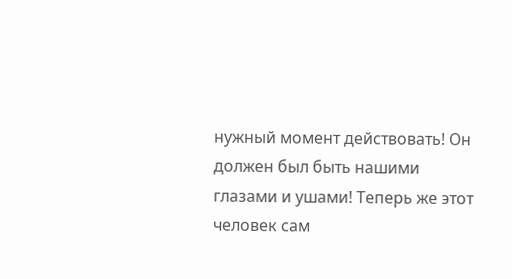нужный момент действовать! Он должен был быть нашими глазами и ушами! Теперь же этот человек сам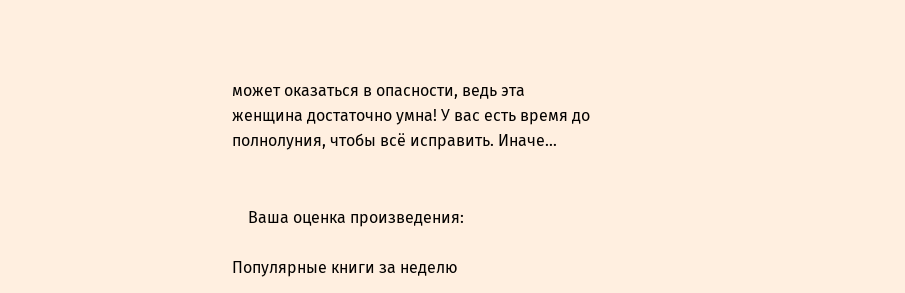может оказаться в опасности, ведь эта женщина достаточно умна! У вас есть время до полнолуния, чтобы всё исправить. Иначе…


    Ваша оценка произведения:

Популярные книги за неделю